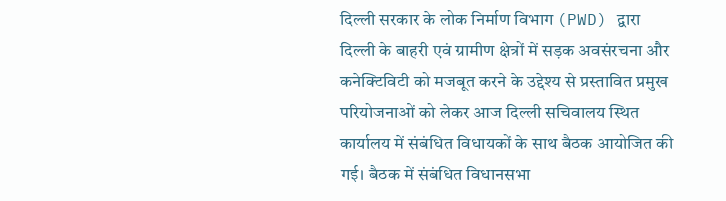दिल्ली सरकार के लोक निर्माण विभाग (PWD) द्वारा दिल्ली के बाहरी एवं ग्रामीण क्षेत्रों में सड़क अवसंरचना और कनेक्टिविटी को मजबूत करने के उद्देश्य से प्रस्तावित प्रमुख परियोजनाओं को लेकर आज दिल्ली सचिवालय स्थित कार्यालय में संबंधित विधायकों के साथ बैठक आयोजित की गई। बैठक में संबंधित विधानसभा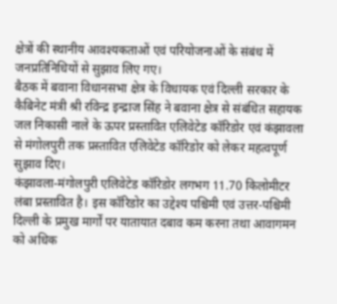क्षेत्रों की स्थानीय आवश्यकताओं एवं परियोजनाओं के संबंध में जनप्रतिनिधियों से सुझाव लिए गए।
बैठक में बवाना विधानसभा क्षेत्र के विधायक एवं दिल्ली सरकार के कैबिनेट मंत्री श्री रविन्द्र इन्द्राज सिंह ने बवाना क्षेत्र से संबंधित सहायक जल निकासी नाले के ऊपर प्रस्तावित एलिवेटेड कॉरिडोर एवं कंझावला से मंगोलपुरी तक प्रस्तावित एलिवेटेड कॉरिडोर को लेकर महत्वपूर्ण सुझाव दिए।
कंझावला-मंगोलपुरी एलिवेटेड कॉरिडोर लगभग 11.70 किलोमीटर लंबा प्रस्तावित है। इस कॉरिडोर का उद्देश्य पश्चिमी एवं उत्तर-पश्चिमी दिल्ली के प्रमुख मार्गों पर यातायात दबाव कम करना तथा आवागमन को अधिक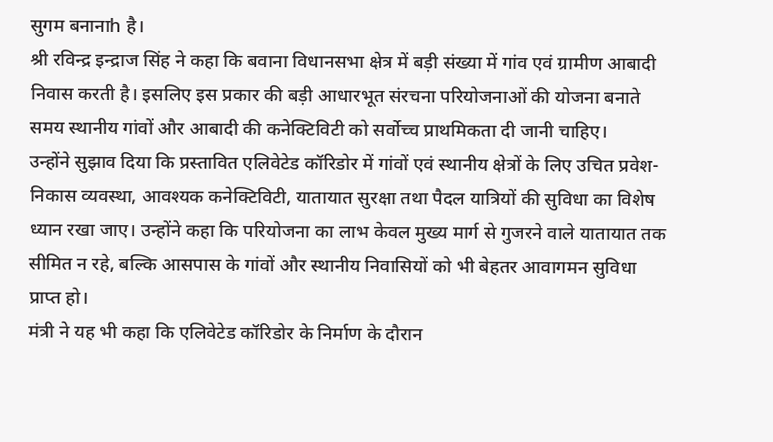सुगम बनानाh है।
श्री रविन्द्र इन्द्राज सिंह ने कहा कि बवाना विधानसभा क्षेत्र में बड़ी संख्या में गांव एवं ग्रामीण आबादी निवास करती है। इसलिए इस प्रकार की बड़ी आधारभूत संरचना परियोजनाओं की योजना बनाते समय स्थानीय गांवों और आबादी की कनेक्टिविटी को सर्वोच्च प्राथमिकता दी जानी चाहिए।
उन्होंने सुझाव दिया कि प्रस्तावित एलिवेटेड कॉरिडोर में गांवों एवं स्थानीय क्षेत्रों के लिए उचित प्रवेश-निकास व्यवस्था, आवश्यक कनेक्टिविटी, यातायात सुरक्षा तथा पैदल यात्रियों की सुविधा का विशेष ध्यान रखा जाए। उन्होंने कहा कि परियोजना का लाभ केवल मुख्य मार्ग से गुजरने वाले यातायात तक सीमित न रहे, बल्कि आसपास के गांवों और स्थानीय निवासियों को भी बेहतर आवागमन सुविधा प्राप्त हो।
मंत्री ने यह भी कहा कि एलिवेटेड कॉरिडोर के निर्माण के दौरान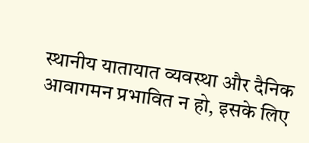स्थानीय यातायात व्यवस्था और दैनिक आवागमन प्रभावित न हो, इसके लिए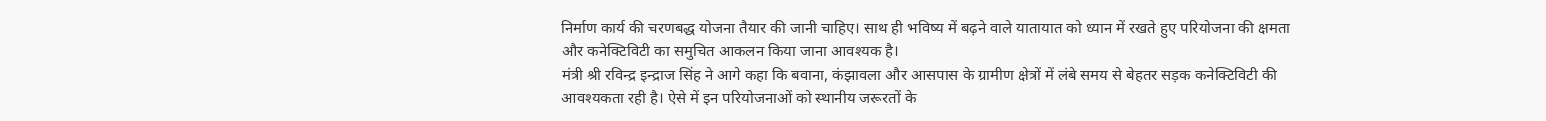निर्माण कार्य की चरणबद्ध योजना तैयार की जानी चाहिए। साथ ही भविष्य में बढ़ने वाले यातायात को ध्यान में रखते हुए परियोजना की क्षमता और कनेक्टिविटी का समुचित आकलन किया जाना आवश्यक है।
मंत्री श्री रविन्द्र इन्द्राज सिंह ने आगे कहा कि बवाना, कंझावला और आसपास के ग्रामीण क्षेत्रों में लंबे समय से बेहतर सड़क कनेक्टिविटी की आवश्यकता रही है। ऐसे में इन परियोजनाओं को स्थानीय जरूरतों के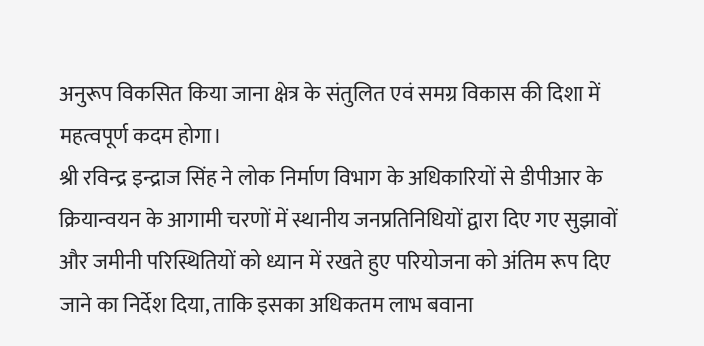अनुरूप विकसित किया जाना क्षेत्र के संतुलित एवं समग्र विकास की दिशा में महत्वपूर्ण कदम होगा।
श्री रविन्द्र इन्द्राज सिंह ने लोक निर्माण विभाग के अधिकारियों से डीपीआर के क्रियान्वयन के आगामी चरणों में स्थानीय जनप्रतिनिधियों द्वारा दिए गए सुझावों और जमीनी परिस्थितियों को ध्यान में रखते हुए परियोजना को अंतिम रूप दिए जाने का निर्देश दिया, ताकि इसका अधिकतम लाभ बवाना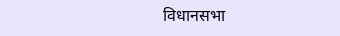विधानसभा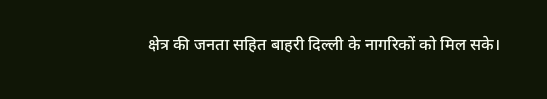क्षेत्र की जनता सहित बाहरी दिल्ली के नागरिकों को मिल सके।